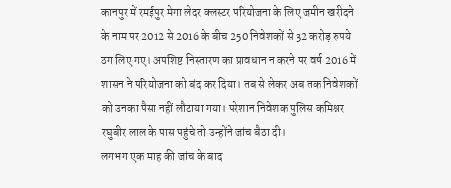कानपुर में रमईपुर मेगा लेदर क्लस्टर परियोजना के लिए जमीन खरीदने के नाम पर 2012 से 2016 के बीच 250 निवेशकों से 32 करोड़ रुपये ठग लिए गए। अपशिष्ट निस्तारण का प्रावधान न करने पर वर्ष 2016 में शासन ने परियोजना को बंद कर दिया। तब से लेकर अब तक निवेशकों को उनका पैसा नहीं लौटाया गया। परेशान निवेशक पुलिस कमिश्नर रघुबीर लाल के पास पहुंचे तो उन्होंने जांच बैठा दी।
लगभग एक माह की जांच के बाद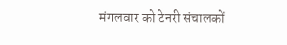मंगलवार को टेनरी संचालकों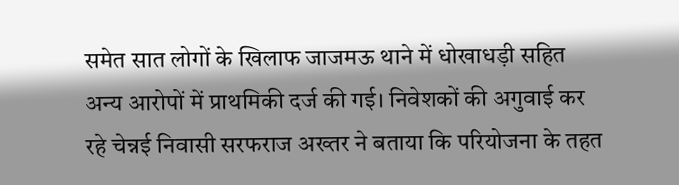समेत सात लोगों के खिलाफ जाजमऊ थाने में धोखाधड़ी सहित अन्य आरोपों में प्राथमिकी दर्ज की गई। निवेशकों की अगुवाई कर रहे चेन्नई निवासी सरफराज अख्तर ने बताया कि परियोजना के तहत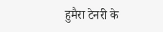हुमैरा टेनरी के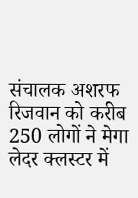संचालक अशरफ रिजवान को करीब 250 लोगों ने मेगा लेदर क्लस्टर में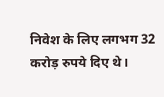निवेश के लिए लगभग 32 करोड़ रुपये दिए थे।